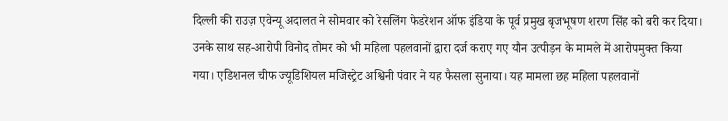दिल्ली की राउज़ एवेन्यू अदालत ने सोमवार को रेसलिंग फेडरेशन ऑफ इंडिया के पूर्व प्रमुख बृजभूषण शरण सिंह को बरी कर दिया। उनके साथ सह-आरोपी विनोद तोमर को भी महिला पहलवानों द्वारा दर्ज कराए गए यौन उत्पीड़न के मामले में आरोपमुक्त किया गया। एडिशनल चीफ ज्यूडिशियल मजिस्ट्रेट अश्विनी पंवार ने यह फैसला सुनाया। यह मामला छह महिला पहलवानों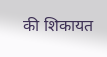की शिकायत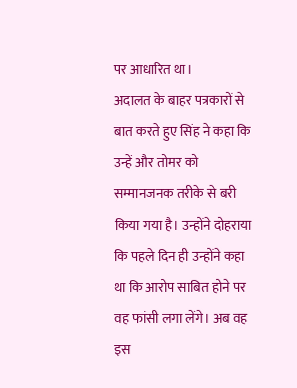पर आधारित था।
अदालत के बाहर पत्रकारों से बात करते हुए सिंह ने कहा कि उन्हें और तोमर को सम्मानजनक तरीके से बरी किया गया है। उन्होंने दोहराया कि पहले दिन ही उन्होंने कहा था कि आरोप साबित होने पर वह फांसी लगा लेंगे। अब वह इस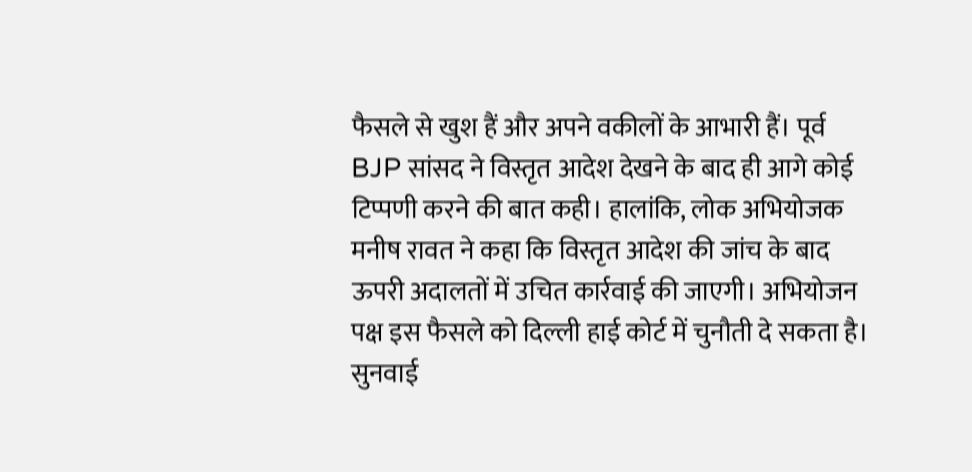फैसले से खुश हैं और अपने वकीलों के आभारी हैं। पूर्व BJP सांसद ने विस्तृत आदेश देखने के बाद ही आगे कोई टिप्पणी करने की बात कही। हालांकि, लोक अभियोजक मनीष रावत ने कहा कि विस्तृत आदेश की जांच के बाद ऊपरी अदालतों में उचित कार्रवाई की जाएगी। अभियोजन पक्ष इस फैसले को दिल्ली हाई कोर्ट में चुनौती दे सकता है।
सुनवाई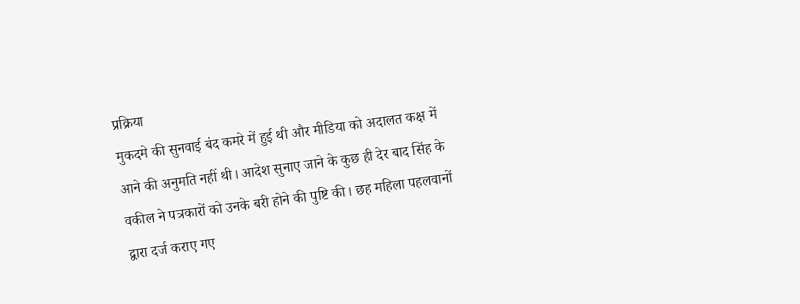प्रक्रिया
मुकदमे की सुनवाई बंद कमरे में हुई थी और मीडिया को अदालत कक्ष में आने की अनुमति नहीं थी। आदेश सुनाए जाने के कुछ ही देर बाद सिंह के वकील ने पत्रकारों को उनके बरी होने की पुष्टि की। छह महिला पहलवानों द्वारा दर्ज कराए गए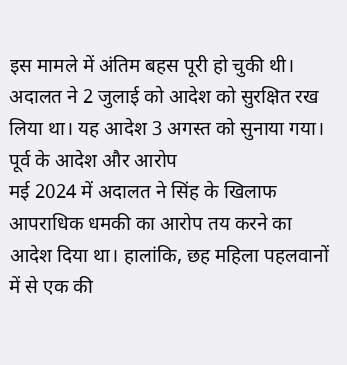इस मामले में अंतिम बहस पूरी हो चुकी थी। अदालत ने 2 जुलाई को आदेश को सुरक्षित रख लिया था। यह आदेश 3 अगस्त को सुनाया गया।
पूर्व के आदेश और आरोप
मई 2024 में अदालत ने सिंह के खिलाफ आपराधिक धमकी का आरोप तय करने का आदेश दिया था। हालांकि, छह महिला पहलवानों में से एक की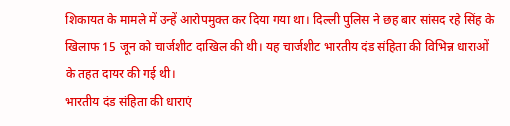शिकायत के मामले में उन्हें आरोपमुक्त कर दिया गया था। दिल्ली पुलिस ने छह बार सांसद रहे सिंह के खिलाफ 15 जून को चार्जशीट दाखिल की थी। यह चार्जशीट भारतीय दंड संहिता की विभिन्न धाराओं के तहत दायर की गई थी।
भारतीय दंड संहिता की धाराएं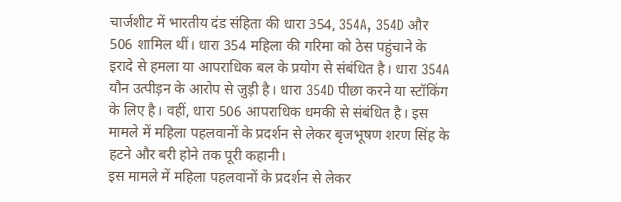चार्जशीट में भारतीय दंड संहिता की धारा 354, 354A, 354D और 506 शामिल थीं। धारा 354 महिला की गरिमा को ठेस पहुंचाने के इरादे से हमला या आपराधिक बल के प्रयोग से संबंधित है। धारा 354A यौन उत्पीड़न के आरोप से जुड़ी है। धारा 354D पीछा करने या स्टॉकिंग के लिए है। वहीं, धारा 506 आपराधिक धमकी से संबंधित है। इस मामले में महिला पहलवानों के प्रदर्शन से लेकर बृजभूषण शरण सिंह के हटने और बरी होने तक पूरी कहानी।
इस मामले में महिला पहलवानों के प्रदर्शन से लेकर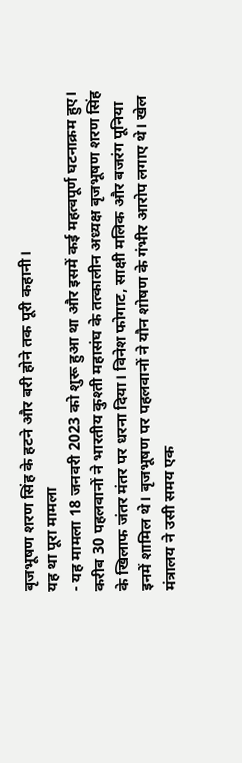बृजभूषण शरण सिंह के हटने और बरी होने तक पूरी कहानी।
यह था पूरा मामला
- यह मामला 18 जनवरी 2023 को शुरू हुआ था और इसमें कई महत्वपूर्ण घटनाक्रम हुए। करीब 30 पहलवानों ने भारतीय कुश्ती महासंघ के तत्कालीन अध्यक्ष बृजभूषण शरण सिंह के खिलाफ जंतर मंतर पर धरना दिया। विनेश फोगाट, साक्षी मलिक और बजरंग पूनिया इनमें शामिल थे। बृजभूषण पर पहलवानों ने यौन शोषण के गंभीर आरोप लगाए थे। खेल मंत्रालय ने उसी समय एक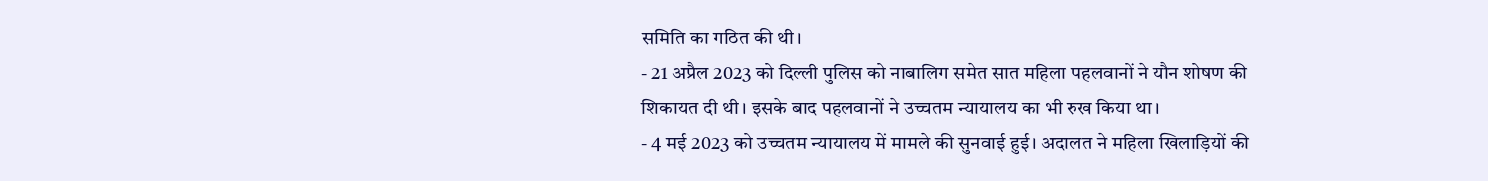समिति का गठित की थी।
- 21 अप्रैल 2023 को दिल्ली पुलिस को नाबालिग समेत सात महिला पहलवानों ने यौन शोषण की शिकायत दी थी। इसके बाद पहलवानों ने उच्चतम न्यायालय का भी रुख किया था।
- 4 मई 2023 को उच्चतम न्यायालय में मामले की सुनवाई हुई। अदालत ने महिला खिलाड़ियों की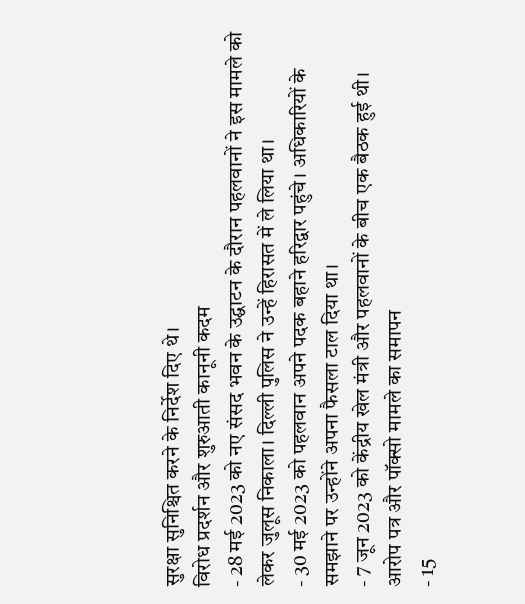सुरक्षा सुनिश्चित करने के निर्देश दिए थे।
विरोध प्रदर्शन और शुरुआती कानूनी कदम
- 28 मई 2023 को नए संसद भवन के उद्घाटन के दौरान पहलवानों ने इस मामले को लेकर जुलूस निकाला। दिल्ली पुलिस ने उन्हें हिरासत में ले लिया था।
- 30 मई 2023 को पहलवान अपने पदक बहाने हरिद्वार पहुंचे। अधिकारियों के समझाने पर उन्होंने अपना फैसला टाल दिया था।
- 7 जून 2023 को केंद्रीय खेल मंत्री और पहलवानों के बीच एक बैठक हुई थी।
आरोप पत्र और पॉक्सो मामले का समापन
- 15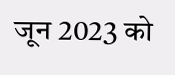जून 2023 को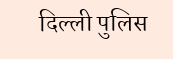दिल्ली पुलिस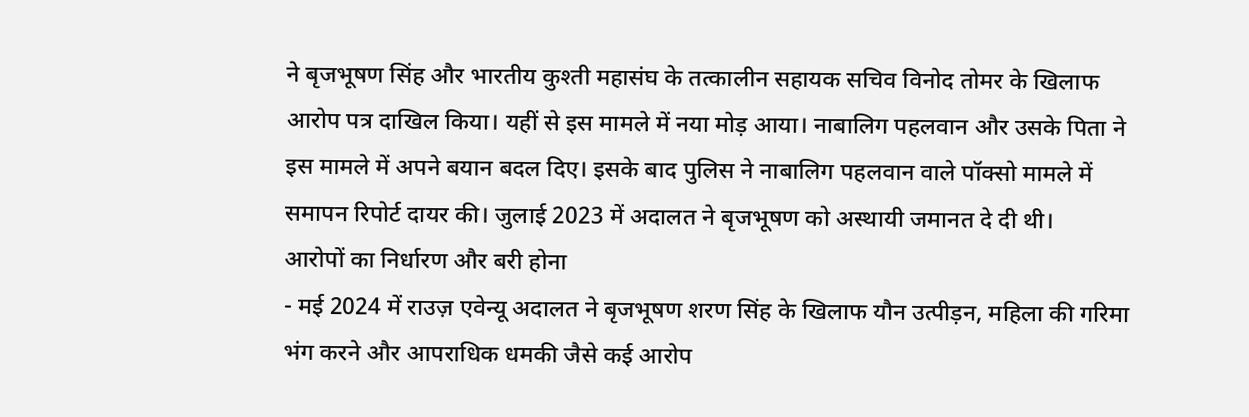ने बृजभूषण सिंह और भारतीय कुश्ती महासंघ के तत्कालीन सहायक सचिव विनोद तोमर के खिलाफ आरोप पत्र दाखिल किया। यहीं से इस मामले में नया मोड़ आया। नाबालिग पहलवान और उसके पिता ने इस मामले में अपने बयान बदल दिए। इसके बाद पुलिस ने नाबालिग पहलवान वाले पॉक्सो मामले में समापन रिपोर्ट दायर की। जुलाई 2023 में अदालत ने बृजभूषण को अस्थायी जमानत दे दी थी।
आरोपों का निर्धारण और बरी होना
- मई 2024 में राउज़ एवेन्यू अदालत ने बृजभूषण शरण सिंह के खिलाफ यौन उत्पीड़न, महिला की गरिमा भंग करने और आपराधिक धमकी जैसे कई आरोप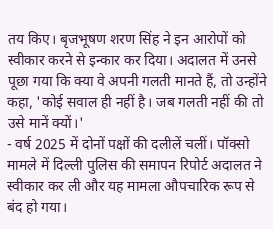तय किए। बृजभूषण शरण सिंह ने इन आरोपों को स्वीकार करने से इन्कार कर दिया। अदालत में उनसे पूछा गया कि क्या वे अपनी गलती मानते हैं, तो उन्होंने कहा, 'कोई सवाल ही नहीं है। जब गलती नहीं की तो उसे मानें क्यों।'
- वर्ष 2025 में दोनों पक्षों की दलीलें चलीं। पॉक्सो मामले में दिल्ली पुलिस की समापन रिपोर्ट अदालत ने स्वीकार कर ली और यह मामला औपचारिक रूप से बंद हो गया।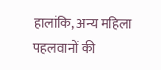हालांकि, अन्य महिला पहलवानों की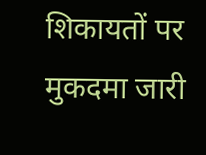शिकायतों पर मुकदमा जारी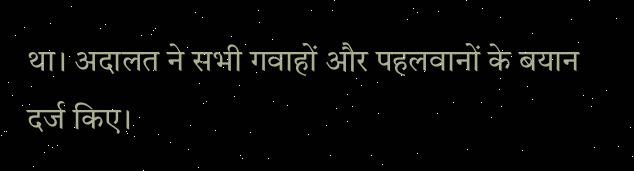था। अदालत ने सभी गवाहों और पहलवानों के बयान दर्ज किए।